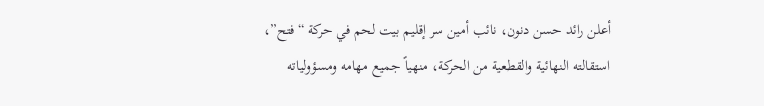أعلن رائد حسن دنون، نائب أمين سر إقليم بيت لحم في حركة “فتح”، استقالته النهائية والقطعية من الحركة، منهياً جميع مهامه ومسؤولياته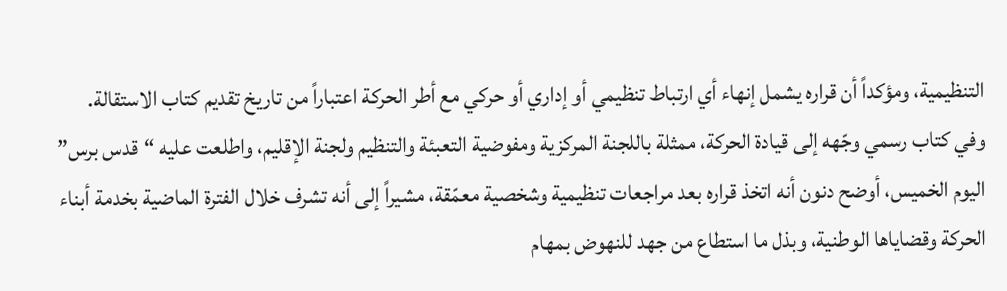التنظيمية، ومؤكداً أن قراره يشمل إنهاء أي ارتباط تنظيمي أو إداري أو حركي مع أطر الحركة اعتباراً من تاريخ تقديم كتاب الاستقالة.
وفي كتاب رسمي وجّهه إلى قيادة الحركة، ممثلة باللجنة المركزية ومفوضية التعبئة والتنظيم ولجنة الإقليم، واطلعت عليه “قدس برس” اليوم الخميس، أوضح دنون أنه اتخذ قراره بعد مراجعات تنظيمية وشخصية معمّقة، مشيراً إلى أنه تشرف خلال الفترة الماضية بخدمة أبناء الحركة وقضاياها الوطنية، وبذل ما استطاع من جهد للنهوض بمهام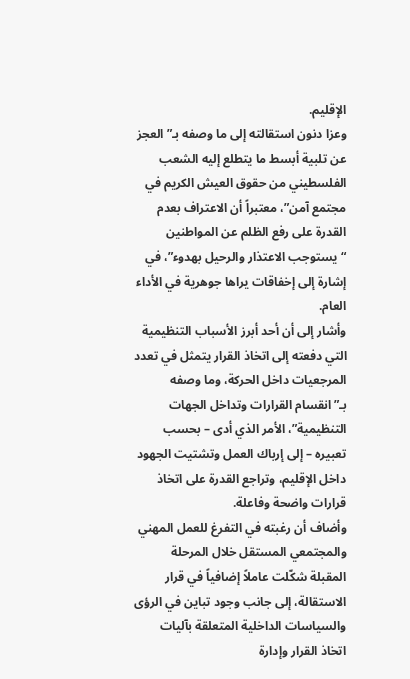الإقليم.
وعزا دنون استقالته إلى ما وصفه بـ”العجز عن تلبية أبسط ما يتطلع إليه الشعب الفلسطيني من حقوق العيش الكريم في مجتمع آمن”، معتبراً أن الاعتراف بعدم القدرة على رفع الظلم عن المواطنين “يستوجب الاعتذار والرحيل بهدوء”، في إشارة إلى إخفاقات يراها جوهرية في الأداء العام.
وأشار إلى أن أحد أبرز الأسباب التنظيمية التي دفعته إلى اتخاذ القرار يتمثل في تعدد المرجعيات داخل الحركة، وما وصفه بـ”انقسام القرارات وتداخل الجهات التنظيمية”، الأمر الذي أدى – بحسب تعبيره – إلى إرباك العمل وتشتيت الجهود داخل الإقليم، وتراجع القدرة على اتخاذ قرارات واضحة وفاعلة.
وأضاف أن رغبته في التفرغ للعمل المهني والمجتمعي المستقل خلال المرحلة المقبلة شكّلت عاملاً إضافياً في قرار الاستقالة، إلى جانب وجود تباين في الرؤى والسياسات الداخلية المتعلقة بآليات اتخاذ القرار وإدارة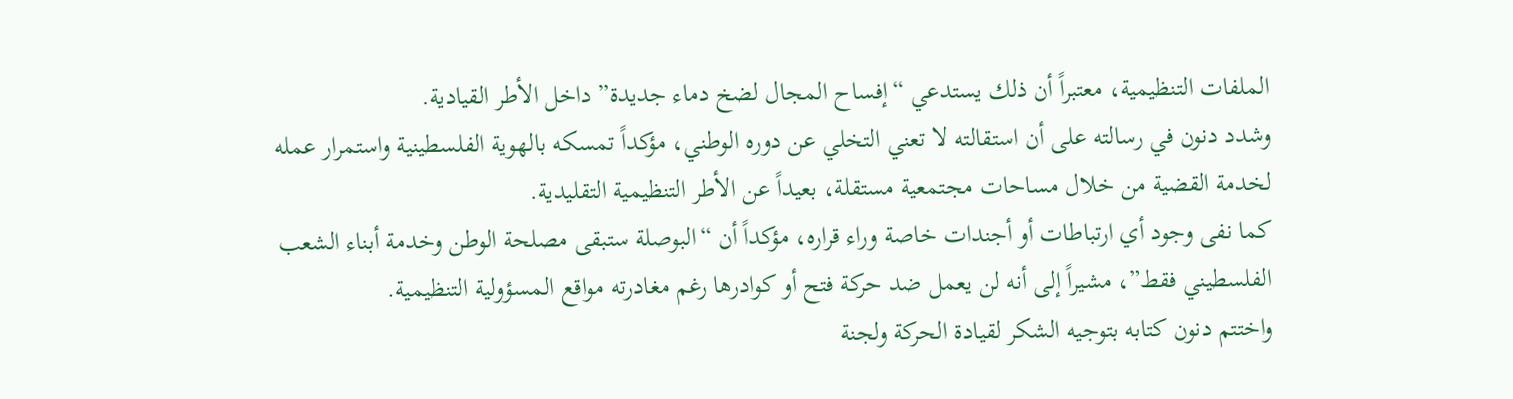الملفات التنظيمية، معتبراً أن ذلك يستدعي “إفساح المجال لضخ دماء جديدة” داخل الأطر القيادية.
وشدد دنون في رسالته على أن استقالته لا تعني التخلي عن دوره الوطني، مؤكداً تمسكه بالهوية الفلسطينية واستمرار عمله لخدمة القضية من خلال مساحات مجتمعية مستقلة، بعيداً عن الأطر التنظيمية التقليدية.
كما نفى وجود أي ارتباطات أو أجندات خاصة وراء قراره، مؤكداً أن “البوصلة ستبقى مصلحة الوطن وخدمة أبناء الشعب الفلسطيني فقط”، مشيراً إلى أنه لن يعمل ضد حركة فتح أو كوادرها رغم مغادرته مواقع المسؤولية التنظيمية.
واختتم دنون كتابه بتوجيه الشكر لقيادة الحركة ولجنة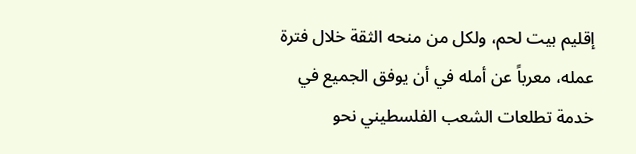إقليم بيت لحم، ولكل من منحه الثقة خلال فترة عمله، معرباً عن أمله في أن يوفق الجميع في خدمة تطلعات الشعب الفلسطيني نحو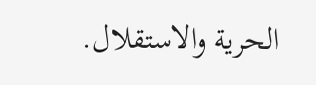الحرية والاستقلال.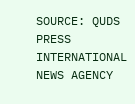SOURCE: QUDS PRESS INTERNATIONAL NEWS AGENCY